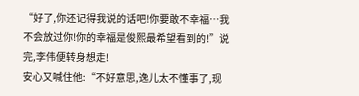“好了,你还记得我说的话吧!你要敢不幸福…我不会放过你!你的幸福是俊熙最希望看到的!”说完,李伟便转身想走!
安心又喊住他:“不好意思,逸儿太不懂事了,现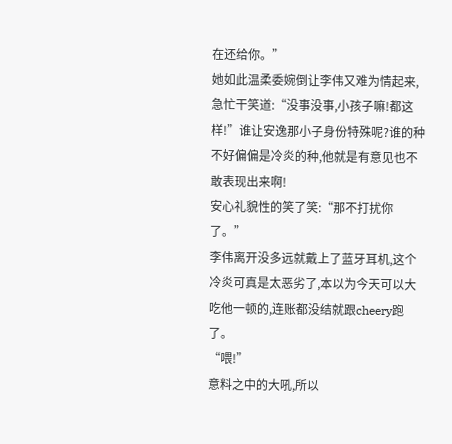在还给你。”
她如此温柔委婉倒让李伟又难为情起来,急忙干笑道:“没事没事,小孩子嘛!都这样!”谁让安逸那小子身份特殊呢?谁的种不好偏偏是冷炎的种,他就是有意见也不敢表现出来啊!
安心礼貌性的笑了笑:“那不打扰你了。”
李伟离开没多远就戴上了蓝牙耳机,这个冷炎可真是太恶劣了,本以为今天可以大吃他一顿的,连账都没结就跟cheery跑了。
“喂!”
意料之中的大吼,所以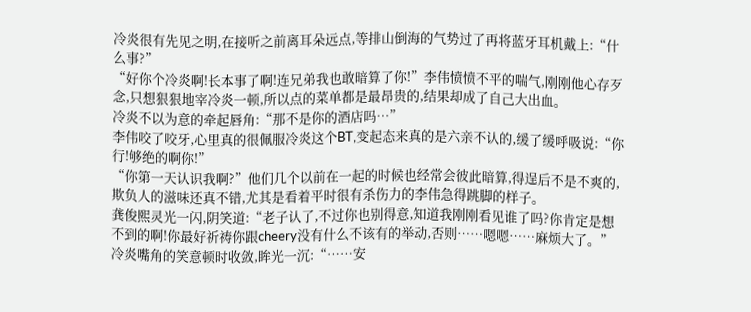冷炎很有先见之明,在接听之前离耳朵远点,等排山倒海的气势过了再将蓝牙耳机戴上:“什么事?”
“好你个冷炎啊!长本事了啊!连兄弟我也敢暗算了你!”李伟愤愤不平的喘气,刚刚他心存歹念,只想狠狠地宰冷炎一顿,所以点的菜单都是最昂贵的,结果却成了自己大出血。
冷炎不以为意的牵起唇角:“那不是你的酒店吗…”
李伟咬了咬牙,心里真的很佩服冷炎这个BT,变起态来真的是六亲不认的,缓了缓呼吸说:“你行!够绝的啊你!”
“你第一天认识我啊?”他们几个以前在一起的时候也经常会彼此暗算,得逞后不是不爽的,欺负人的滋味还真不错,尤其是看着平时很有杀伤力的李伟急得跳脚的样子。
龚俊熙灵光一闪,阴笑道:“老子认了,不过你也别得意,知道我刚刚看见谁了吗?你肯定是想不到的啊!你最好祈祷你跟cheery没有什么不该有的举动,否则……嗯嗯……麻烦大了。”
冷炎嘴角的笑意顿时收敛,眸光一沉:“……安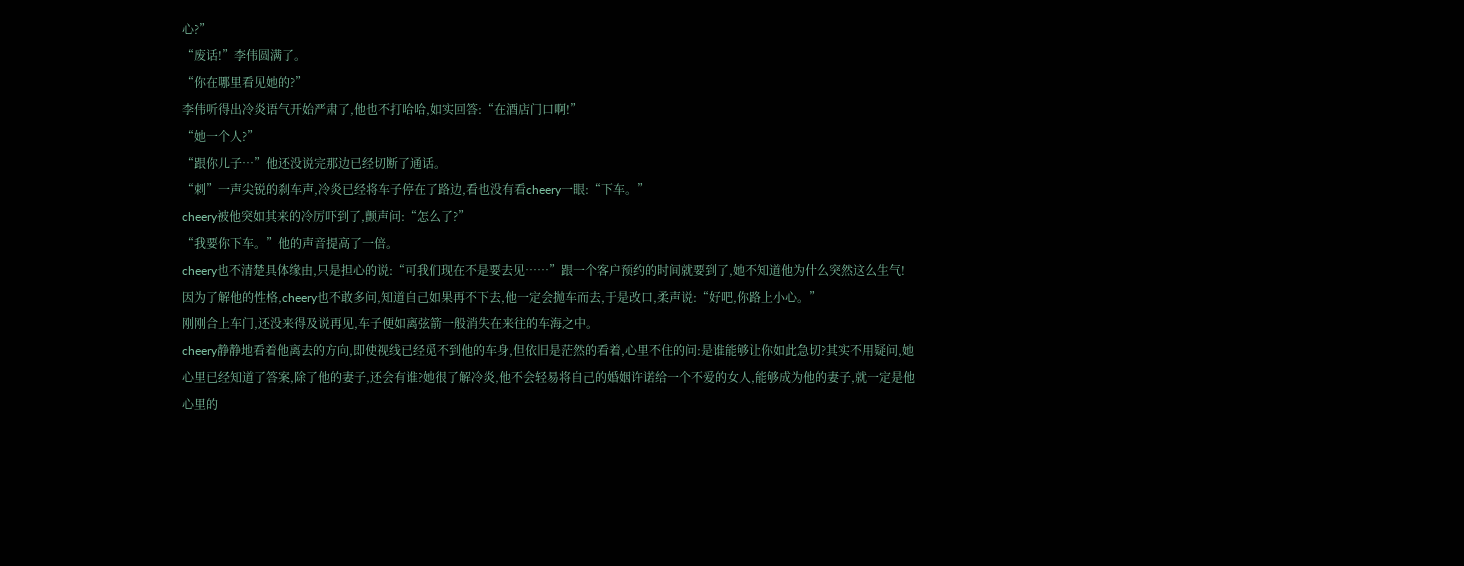心?”
“废话!”李伟圆满了。
“你在哪里看见她的?”
李伟听得出冷炎语气开始严肃了,他也不打哈哈,如实回答:“在酒店门口啊!”
“她一个人?”
“跟你儿子…”他还没说完那边已经切断了通话。
“刺”一声尖锐的刹车声,冷炎已经将车子停在了路边,看也没有看cheery一眼:“下车。”
cheery被他突如其来的冷厉吓到了,颤声问:“怎么了?”
“我要你下车。”他的声音提高了一倍。
cheery也不清楚具体缘由,只是担心的说:“可我们现在不是要去见……”跟一个客户预约的时间就要到了,她不知道他为什么突然这么生气!
因为了解他的性格,cheery也不敢多问,知道自己如果再不下去,他一定会抛车而去,于是改口,柔声说:“好吧,你路上小心。”
刚刚合上车门,还没来得及说再见,车子便如离弦箭一般消失在来往的车海之中。
cheery静静地看着他离去的方向,即使视线已经觅不到他的车身,但依旧是茫然的看着,心里不住的问:是谁能够让你如此急切?其实不用疑问,她心里已经知道了答案,除了他的妻子,还会有谁?她很了解冷炎,他不会轻易将自己的婚姻许诺给一个不爱的女人,能够成为他的妻子,就一定是他心里的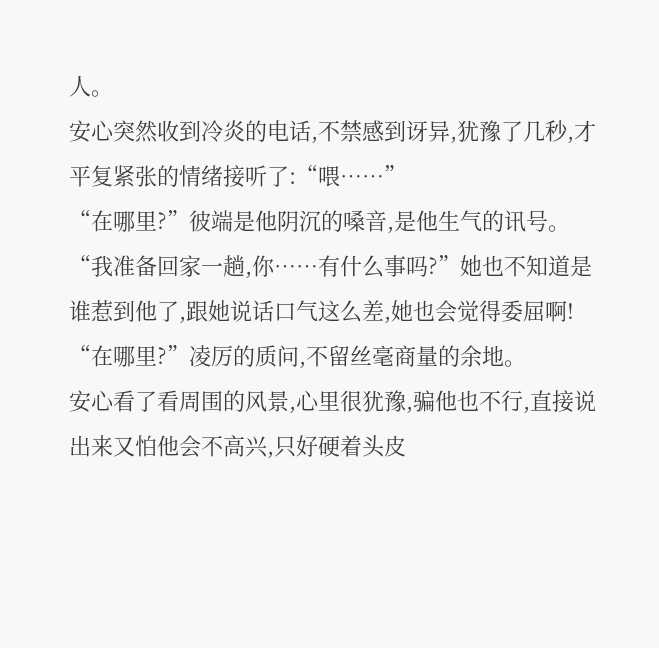人。
安心突然收到冷炎的电话,不禁感到讶异,犹豫了几秒,才平复紧张的情绪接听了:“喂……”
“在哪里?”彼端是他阴沉的嗓音,是他生气的讯号。
“我准备回家一趟,你……有什么事吗?”她也不知道是谁惹到他了,跟她说话口气这么差,她也会觉得委屈啊!
“在哪里?”凌厉的质问,不留丝毫商量的余地。
安心看了看周围的风景,心里很犹豫,骗他也不行,直接说出来又怕他会不高兴,只好硬着头皮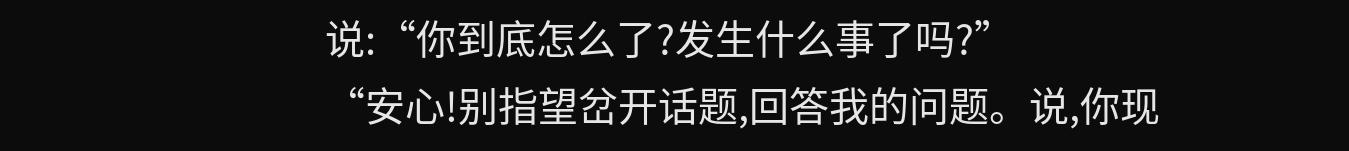说:“你到底怎么了?发生什么事了吗?”
“安心!别指望岔开话题,回答我的问题。说,你现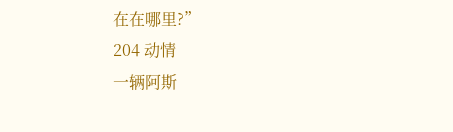在在哪里?”
204 动情
一辆阿斯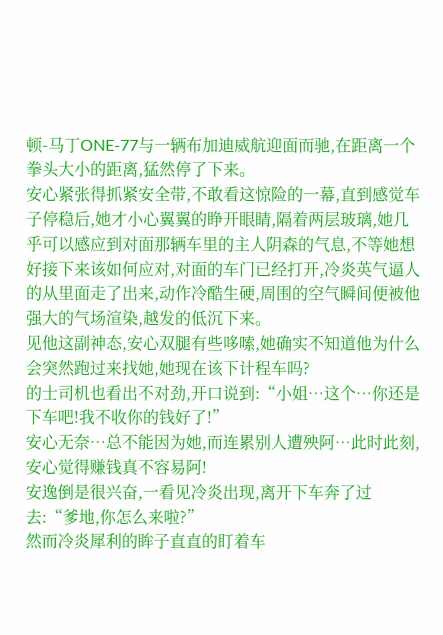顿-马丁ONE-77与一辆布加迪威航迎面而驰,在距离一个拳头大小的距离,猛然停了下来。
安心紧张得抓紧安全带,不敢看这惊险的一幕,直到感觉车子停稳后,她才小心翼翼的睁开眼睛,隔着两层玻璃,她几乎可以感应到对面那辆车里的主人阴森的气息,不等她想好接下来该如何应对,对面的车门已经打开,冷炎英气逼人的从里面走了出来,动作冷酷生硬,周围的空气瞬间便被他强大的气场渲染,越发的低沉下来。
见他这副神态,安心双腿有些哆嗦,她确实不知道他为什么会突然跑过来找她,她现在该下计程车吗?
的士司机也看出不对劲,开口说到:“小姐…这个…你还是下车吧!我不收你的钱好了!”
安心无奈…总不能因为她,而连累别人遭殃阿…此时此刻,安心觉得赚钱真不容易阿!
安逸倒是很兴奋,一看见冷炎出现,离开下车奔了过去:“爹地,你怎么来啦?”
然而冷炎犀利的眸子直直的盯着车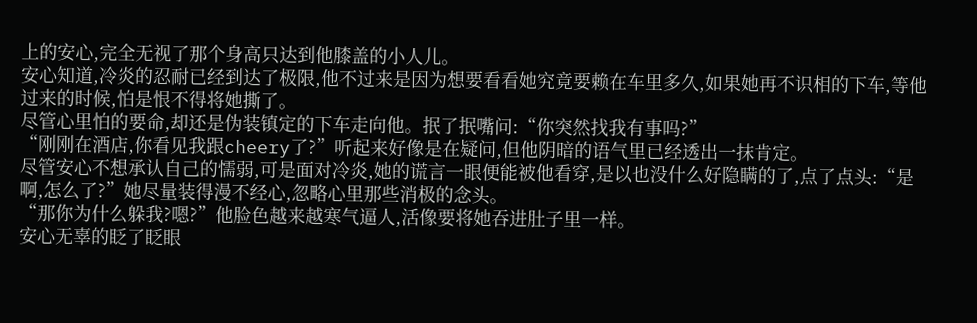上的安心,完全无视了那个身高只达到他膝盖的小人儿。
安心知道,冷炎的忍耐已经到达了极限,他不过来是因为想要看看她究竟要赖在车里多久,如果她再不识相的下车,等他过来的时候,怕是恨不得将她撕了。
尽管心里怕的要命,却还是伪装镇定的下车走向他。抿了抿嘴问:“你突然找我有事吗?”
“刚刚在酒店,你看见我跟cheery了?”听起来好像是在疑问,但他阴暗的语气里已经透出一抹肯定。
尽管安心不想承认自己的懦弱,可是面对冷炎,她的谎言一眼便能被他看穿,是以也没什么好隐瞒的了,点了点头:“是啊,怎么了?”她尽量装得漫不经心,忽略心里那些消极的念头。
“那你为什么躲我?嗯?”他脸色越来越寒气逼人,活像要将她吞进肚子里一样。
安心无辜的眨了眨眼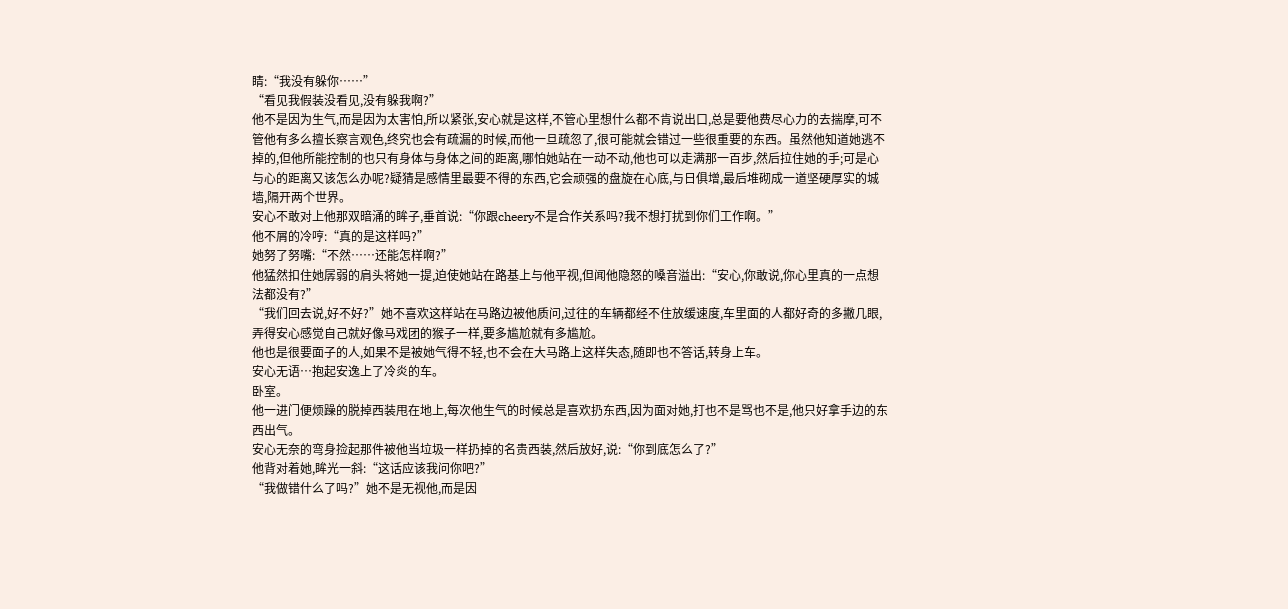睛:“我没有躲你……”
“看见我假装没看见,没有躲我啊?”
他不是因为生气,而是因为太害怕,所以紧张,安心就是这样,不管心里想什么都不肯说出口,总是要他费尽心力的去揣摩,可不管他有多么擅长察言观色,终究也会有疏漏的时候,而他一旦疏忽了,很可能就会错过一些很重要的东西。虽然他知道她逃不掉的,但他所能控制的也只有身体与身体之间的距离,哪怕她站在一动不动,他也可以走满那一百步,然后拉住她的手;可是心与心的距离又该怎么办呢?疑猜是感情里最要不得的东西,它会顽强的盘旋在心底,与日俱增,最后堆砌成一道坚硬厚实的城墙,隔开两个世界。
安心不敢对上他那双暗涌的眸子,垂首说:“你跟cheery不是合作关系吗?我不想打扰到你们工作啊。”
他不屑的冷哼:“真的是这样吗?”
她努了努嘴:“不然……还能怎样啊?”
他猛然扣住她孱弱的肩头将她一提,迫使她站在路基上与他平视,但闻他隐怒的嗓音溢出:“安心,你敢说,你心里真的一点想法都没有?”
“我们回去说,好不好?”她不喜欢这样站在马路边被他质问,过往的车辆都经不住放缓速度,车里面的人都好奇的多撇几眼,弄得安心感觉自己就好像马戏团的猴子一样,要多尴尬就有多尴尬。
他也是很要面子的人,如果不是被她气得不轻,也不会在大马路上这样失态,随即也不答话,转身上车。
安心无语…抱起安逸上了冷炎的车。
卧室。
他一进门便烦躁的脱掉西装甩在地上,每次他生气的时候总是喜欢扔东西,因为面对她,打也不是骂也不是,他只好拿手边的东西出气。
安心无奈的弯身捡起那件被他当垃圾一样扔掉的名贵西装,然后放好,说:“你到底怎么了?”
他背对着她,眸光一斜:“这话应该我问你吧?”
“我做错什么了吗?”她不是无视他,而是因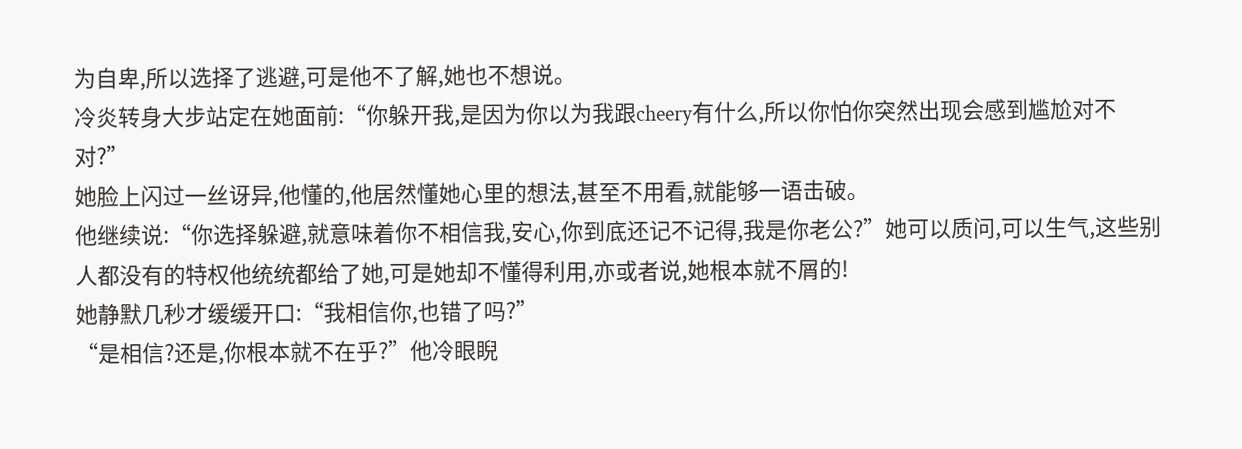为自卑,所以选择了逃避,可是他不了解,她也不想说。
冷炎转身大步站定在她面前:“你躲开我,是因为你以为我跟cheery有什么,所以你怕你突然出现会感到尴尬对不对?”
她脸上闪过一丝讶异,他懂的,他居然懂她心里的想法,甚至不用看,就能够一语击破。
他继续说:“你选择躲避,就意味着你不相信我,安心,你到底还记不记得,我是你老公?”她可以质问,可以生气,这些别人都没有的特权他统统都给了她,可是她却不懂得利用,亦或者说,她根本就不屑的!
她静默几秒才缓缓开口:“我相信你,也错了吗?”
“是相信?还是,你根本就不在乎?”他冷眼睨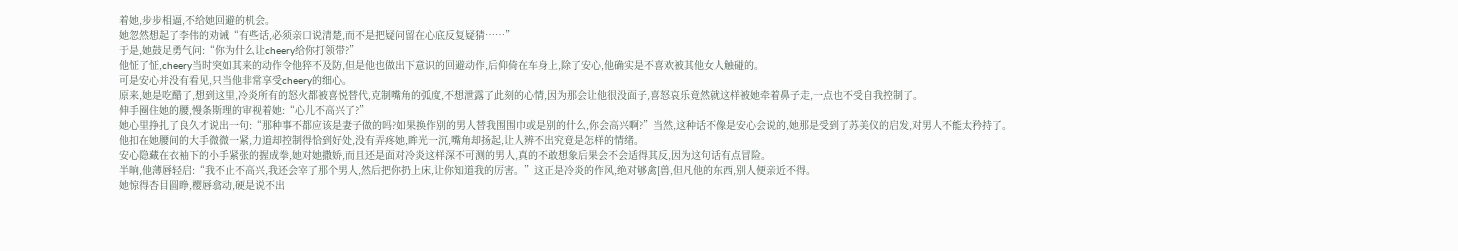着她,步步相逼,不给她回避的机会。
她忽然想起了李伟的劝诫“有些话,必须亲口说清楚,而不是把疑问留在心底反复疑猜……”
于是,她鼓足勇气问:“你为什么让cheery给你打领带?”
他怔了怔,cheery当时突如其来的动作令他猝不及防,但是他也做出下意识的回避动作,后仰倚在车身上,除了安心,他确实是不喜欢被其他女人触碰的。
可是安心并没有看见,只当他非常享受cheery的细心。
原来,她是吃醋了,想到这里,冷炎所有的怒火都被喜悦替代,克制嘴角的弧度,不想泄露了此刻的心情,因为那会让他很没面子,喜怒哀乐竟然就这样被她牵着鼻子走,一点也不受自我控制了。
伸手圈住她的腰,慢条斯理的审视着她:“心儿不高兴了?”
她心里挣扎了良久才说出一句:“那种事不都应该是妻子做的吗?如果换作别的男人替我围围巾或是别的什么,你会高兴啊?”当然,这种话不像是安心会说的,她那是受到了苏美仪的启发,对男人不能太矜持了。
他扣在她腰间的大手微微一紧,力道却控制得恰到好处,没有弄疼她,眸光一沉,嘴角却扬起,让人辨不出究竟是怎样的情绪。
安心隐藏在衣袖下的小手紧张的握成拳,她对她撒娇,而且还是面对冷炎这样深不可测的男人,真的不敢想象后果会不会适得其反,因为这句话有点冒险。
半晌,他薄唇轻启:“我不止不高兴,我还会宰了那个男人,然后把你扔上床,让你知道我的厉害。”这正是冷炎的作风,绝对够禽[兽,但凡他的东西,别人便亲近不得。
她惊得杏目圆睁,樱唇翕动,硬是说不出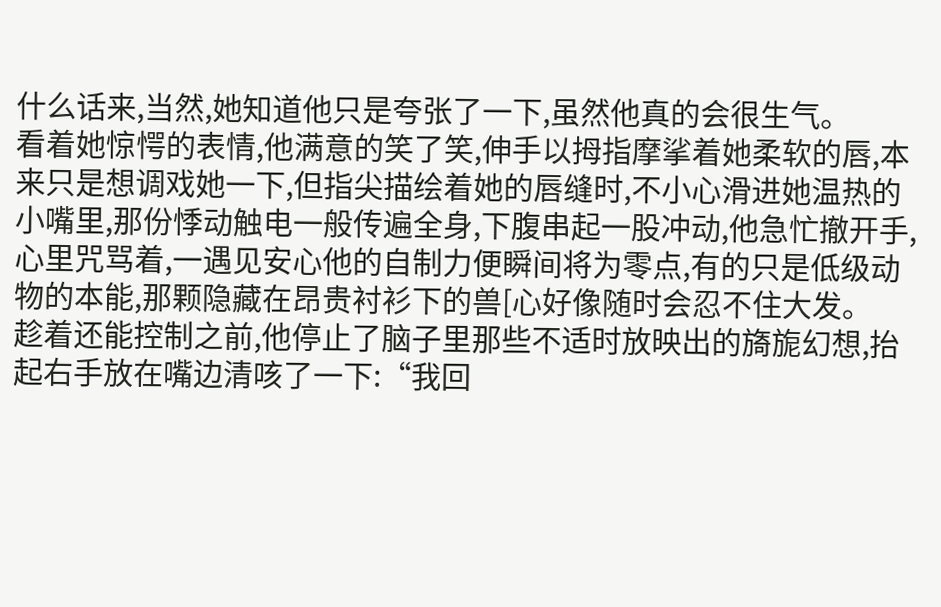什么话来,当然,她知道他只是夸张了一下,虽然他真的会很生气。
看着她惊愕的表情,他满意的笑了笑,伸手以拇指摩挲着她柔软的唇,本来只是想调戏她一下,但指尖描绘着她的唇缝时,不小心滑进她温热的小嘴里,那份悸动触电一般传遍全身,下腹串起一股冲动,他急忙撤开手,心里咒骂着,一遇见安心他的自制力便瞬间将为零点,有的只是低级动物的本能,那颗隐藏在昂贵衬衫下的兽[心好像随时会忍不住大发。
趁着还能控制之前,他停止了脑子里那些不适时放映出的旖旎幻想,抬起右手放在嘴边清咳了一下:“我回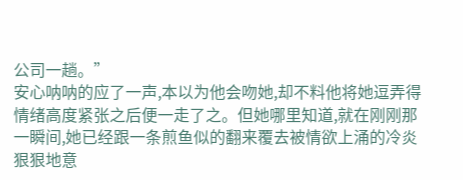公司一趟。”
安心呐呐的应了一声,本以为他会吻她,却不料他将她逗弄得情绪高度紧张之后便一走了之。但她哪里知道,就在刚刚那一瞬间,她已经跟一条煎鱼似的翻来覆去被情欲上涌的冷炎狠狠地意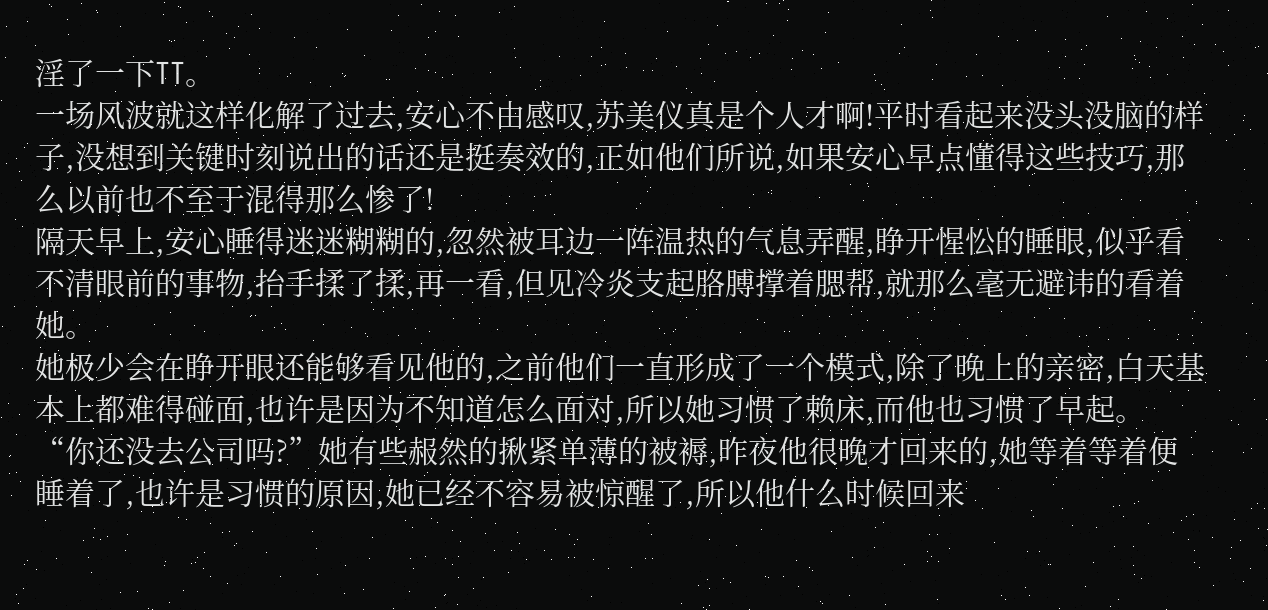淫了一下TT。
一场风波就这样化解了过去,安心不由感叹,苏美仪真是个人才啊!平时看起来没头没脑的样子,没想到关键时刻说出的话还是挺奏效的,正如他们所说,如果安心早点懂得这些技巧,那么以前也不至于混得那么惨了!
隔天早上,安心睡得迷迷糊糊的,忽然被耳边一阵温热的气息弄醒,睁开惺忪的睡眼,似乎看不清眼前的事物,抬手揉了揉,再一看,但见冷炎支起胳膊撑着腮帮,就那么毫无避讳的看着她。
她极少会在睁开眼还能够看见他的,之前他们一直形成了一个模式,除了晚上的亲密,白天基本上都难得碰面,也许是因为不知道怎么面对,所以她习惯了赖床,而他也习惯了早起。
“你还没去公司吗?”她有些赧然的揪紧单薄的被褥,昨夜他很晚才回来的,她等着等着便睡着了,也许是习惯的原因,她已经不容易被惊醒了,所以他什么时候回来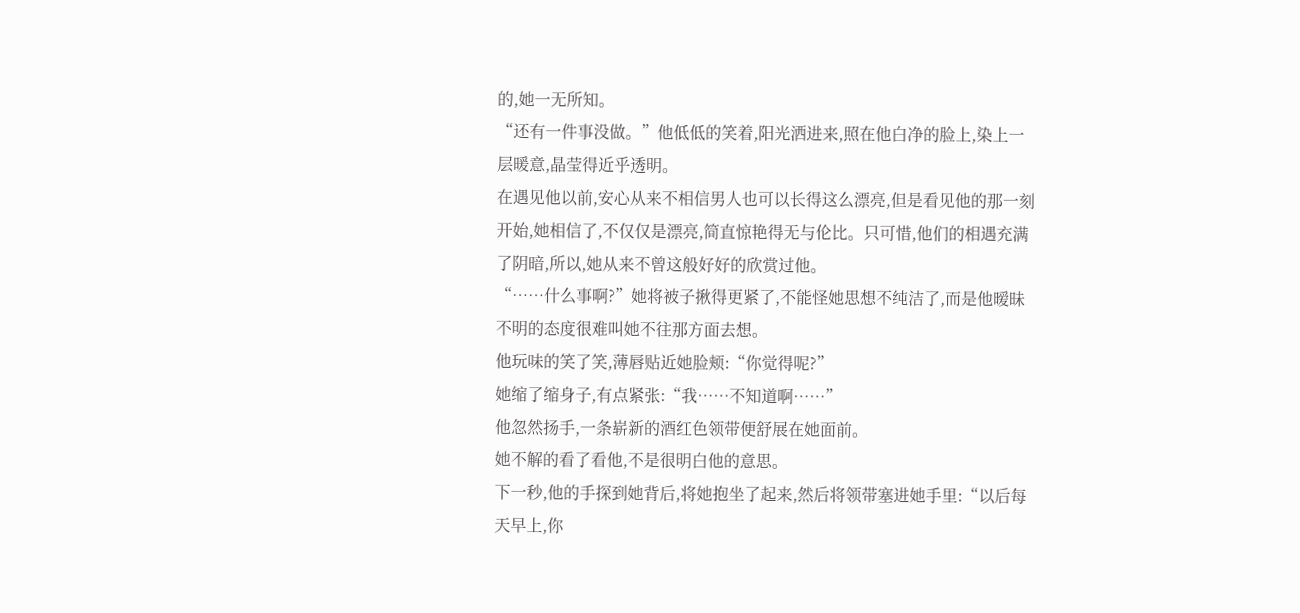的,她一无所知。
“还有一件事没做。”他低低的笑着,阳光洒进来,照在他白净的脸上,染上一层暖意,晶莹得近乎透明。
在遇见他以前,安心从来不相信男人也可以长得这么漂亮,但是看见他的那一刻开始,她相信了,不仅仅是漂亮,简直惊艳得无与伦比。只可惜,他们的相遇充满了阴暗,所以,她从来不曾这般好好的欣赏过他。
“……什么事啊?”她将被子揪得更紧了,不能怪她思想不纯洁了,而是他暧昧不明的态度很难叫她不往那方面去想。
他玩味的笑了笑,薄唇贴近她脸颊:“你觉得呢?”
她缩了缩身子,有点紧张:“我……不知道啊……”
他忽然扬手,一条崭新的酒红色领带便舒展在她面前。
她不解的看了看他,不是很明白他的意思。
下一秒,他的手探到她背后,将她抱坐了起来,然后将领带塞进她手里:“以后每天早上,你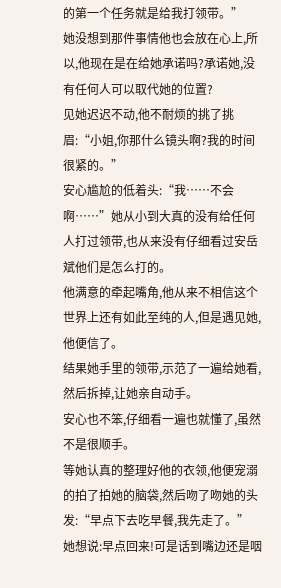的第一个任务就是给我打领带。”
她没想到那件事情他也会放在心上,所以,他现在是在给她承诺吗?承诺她,没有任何人可以取代她的位置?
见她迟迟不动,他不耐烦的挑了挑眉:“小姐,你那什么镜头啊?我的时间很紧的。”
安心尴尬的低着头:“我……不会啊……”她从小到大真的没有给任何人打过领带,也从来没有仔细看过安岳斌他们是怎么打的。
他满意的牵起嘴角,他从来不相信这个世界上还有如此至纯的人,但是遇见她,他便信了。
结果她手里的领带,示范了一遍给她看,然后拆掉,让她亲自动手。
安心也不笨,仔细看一遍也就懂了,虽然不是很顺手。
等她认真的整理好他的衣领,他便宠溺的拍了拍她的脑袋,然后吻了吻她的头发:“早点下去吃早餐,我先走了。”
她想说:早点回来!可是话到嘴边还是咽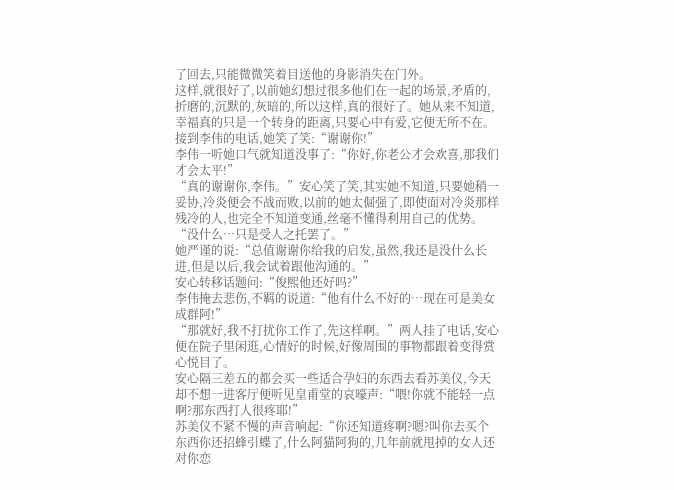了回去,只能微微笑着目送他的身影消失在门外。
这样,就很好了,以前她幻想过很多他们在一起的场景,矛盾的,折磨的,沉默的,灰暗的,所以这样,真的很好了。她从来不知道,幸福真的只是一个转身的距离,只要心中有爱,它便无所不在。
接到李伟的电话,她笑了笑:“谢谢你!”
李伟一听她口气就知道没事了:“你好,你老公才会欢喜,那我们才会太平!”
“真的谢谢你,李伟。”安心笑了笑,其实她不知道,只要她稍一妥协,冷炎便会不战而败,以前的她太倔强了,即使面对冷炎那样残冷的人,也完全不知道变通,丝毫不懂得利用自己的优势。
“没什么…只是受人之托罢了。”
她严谨的说:“总值谢谢你给我的启发,虽然,我还是没什么长进,但是以后,我会试着跟他沟通的。”
安心转移话题问:“俊熙他还好吗?”
李伟掩去悲伤,不羁的说道:“他有什么不好的…现在可是美女成群阿!”
“那就好,我不打扰你工作了,先这样啊。”两人挂了电话,安心便在院子里闲逛,心情好的时候,好像周围的事物都跟着变得赏心悦目了。
安心隔三差五的都会买一些适合孕妇的东西去看苏美仪,今天却不想一进客厅便听见皇甫堂的哀嚎声:“喂!你就不能轻一点啊?那东西打人很疼耶!”
苏美仪不紧不慢的声音响起:“你还知道疼啊?嗯?叫你去买个东西你还招蜂引蝶了,什么阿猫阿狗的,几年前就甩掉的女人还对你恋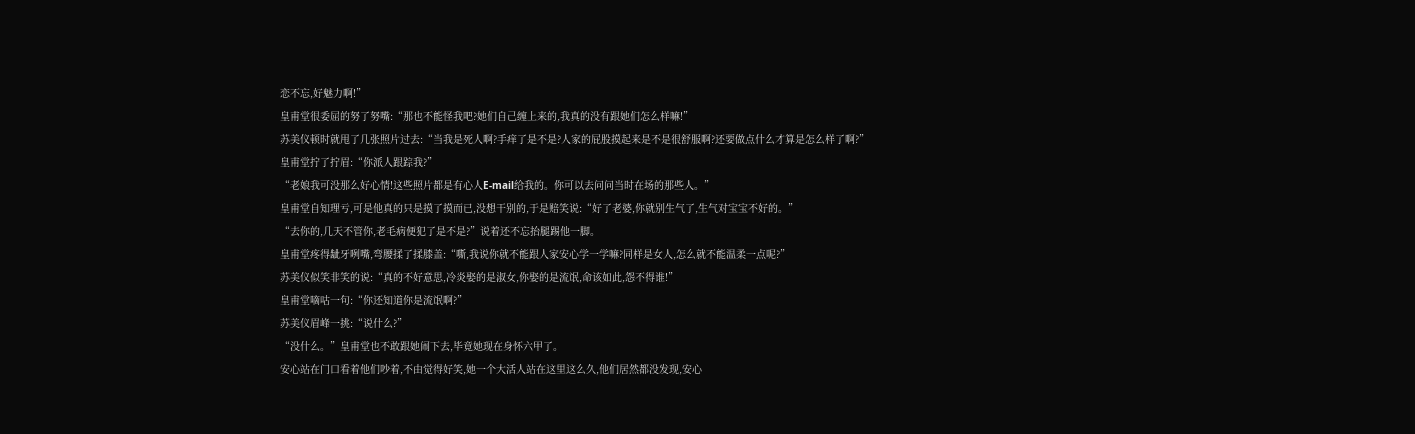恋不忘,好魅力啊!”
皇甫堂很委屈的努了努嘴:“那也不能怪我吧?她们自己缠上来的,我真的没有跟她们怎么样嘛!”
苏美仪顿时就甩了几张照片过去:“当我是死人啊?手痒了是不是?人家的屁股摸起来是不是很舒服啊?还要做点什么才算是怎么样了啊?”
皇甫堂拧了拧眉:“你派人跟踪我?”
“老娘我可没那么好心情!这些照片都是有心人E-mail给我的。你可以去问问当时在场的那些人。”
皇甫堂自知理亏,可是他真的只是摸了摸而已,没想干别的,于是赔笑说:“好了老婆,你就别生气了,生气对宝宝不好的。”
“去你的,几天不管你,老毛病便犯了是不是?”说着还不忘抬腿踢他一脚。
皇甫堂疼得龇牙咧嘴,弯腰揉了揉膝盖:“嘶,我说你就不能跟人家安心学一学嘛?同样是女人,怎么就不能温柔一点呢?”
苏美仪似笑非笑的说:“真的不好意思,冷炎娶的是淑女,你娶的是流氓,命该如此,怨不得谁!”
皇甫堂嘀咕一句:“你还知道你是流氓啊?”
苏美仪眉峰一挑:“说什么?”
“没什么。”皇甫堂也不敢跟她闹下去,毕竟她现在身怀六甲了。
安心站在门口看着他们吵着,不由觉得好笑,她一个大活人站在这里这么久,他们居然都没发现,安心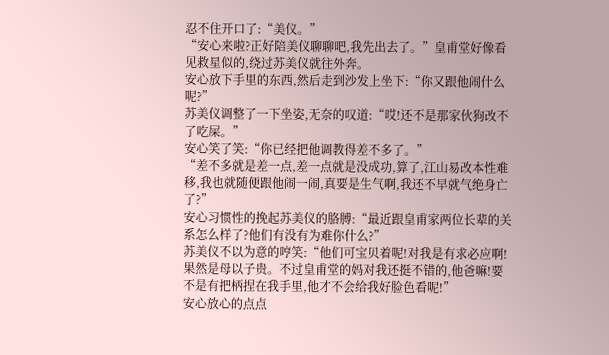忍不住开口了:“美仪。”
“安心来啦?正好陪美仪聊聊吧,我先出去了。”皇甫堂好像看见救星似的,绕过苏美仪就往外奔。
安心放下手里的东西,然后走到沙发上坐下:“你又跟他闹什么呢?”
苏美仪调整了一下坐姿,无奈的叹道:“哎!还不是那家伙狗改不了吃屎。”
安心笑了笑:“你已经把他调教得差不多了。”
“差不多就是差一点,差一点就是没成功,算了,江山易改本性难移,我也就随便跟他闹一闹,真要是生气啊,我还不早就气绝身亡了?”
安心习惯性的挽起苏美仪的胳膊:“最近跟皇甫家两位长辈的关系怎么样了?他们有没有为难你什么?”
苏美仪不以为意的哼笑:“他们可宝贝着呢!对我是有求必应啊!果然是母以子贵。不过皇甫堂的妈对我还挺不错的,他爸嘛!要不是有把柄捏在我手里,他才不会给我好脸色看呢!”
安心放心的点点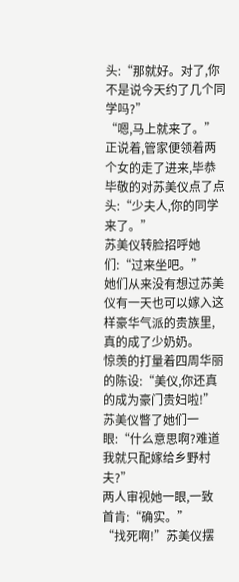头:“那就好。对了,你不是说今天约了几个同学吗?”
“嗯,马上就来了。”正说着,管家便领着两个女的走了进来,毕恭毕敬的对苏美仪点了点头:“少夫人,你的同学来了。”
苏美仪转脸招呼她们:“过来坐吧。”
她们从来没有想过苏美仪有一天也可以嫁入这样豪华气派的贵族里,真的成了少奶奶。
惊羡的打量着四周华丽的陈设:“美仪,你还真的成为豪门贵妇啦!”
苏美仪瞥了她们一眼:“什么意思啊?难道我就只配嫁给乡野村夫?”
两人审视她一眼,一致首肯:“确实。”
“找死啊!”苏美仪摆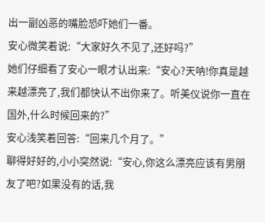出一副凶恶的嘴脸恐吓她们一番。
安心微笑着说:“大家好久不见了,还好吗?”
她们仔细看了安心一眼才认出来:“安心?天呐!你真是越来越漂亮了,我们都快认不出你来了。听美仪说你一直在国外,什么时候回来的?”
安心浅笑着回答:“回来几个月了。”
聊得好好的,小小突然说:“安心,你这么漂亮应该有男朋友了吧?如果没有的话,我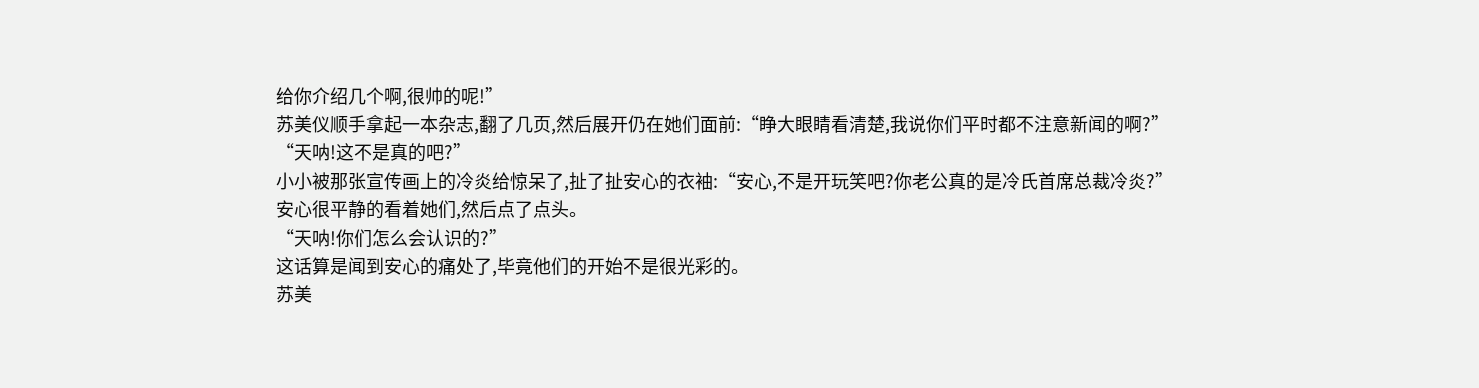给你介绍几个啊,很帅的呢!”
苏美仪顺手拿起一本杂志,翻了几页,然后展开仍在她们面前:“睁大眼睛看清楚,我说你们平时都不注意新闻的啊?”
“天呐!这不是真的吧?”
小小被那张宣传画上的冷炎给惊呆了,扯了扯安心的衣袖:“安心,不是开玩笑吧?你老公真的是冷氏首席总裁冷炎?”
安心很平静的看着她们,然后点了点头。
“天呐!你们怎么会认识的?”
这话算是闻到安心的痛处了,毕竟他们的开始不是很光彩的。
苏美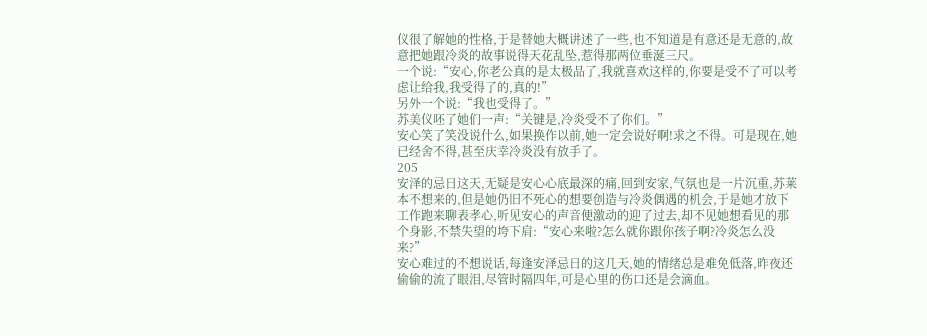仪很了解她的性格,于是替她大概讲述了一些,也不知道是有意还是无意的,故意把她跟冷炎的故事说得天花乱坠,惹得那两位垂涎三尺。
一个说:“安心,你老公真的是太极品了,我就喜欢这样的,你要是受不了可以考虑让给我,我受得了的,真的!”
另外一个说:“我也受得了。”
苏美仪呸了她们一声:“关键是,冷炎受不了你们。”
安心笑了笑没说什么,如果换作以前,她一定会说好啊!求之不得。可是现在,她已经舍不得,甚至庆幸冷炎没有放手了。
205
安泽的忌日这天,无疑是安心心底最深的痛,回到安家,气氛也是一片沉重,苏莱本不想来的,但是她仍旧不死心的想要创造与冷炎偶遇的机会,于是她才放下工作跑来聊表孝心,听见安心的声音便激动的迎了过去,却不见她想看见的那个身影,不禁失望的垮下肩:“安心来啦?怎么就你跟你孩子啊?冷炎怎么没来?”
安心难过的不想说话,每逢安泽忌日的这几天,她的情绪总是难免低落,昨夜还偷偷的流了眼泪,尽管时隔四年,可是心里的伤口还是会滴血。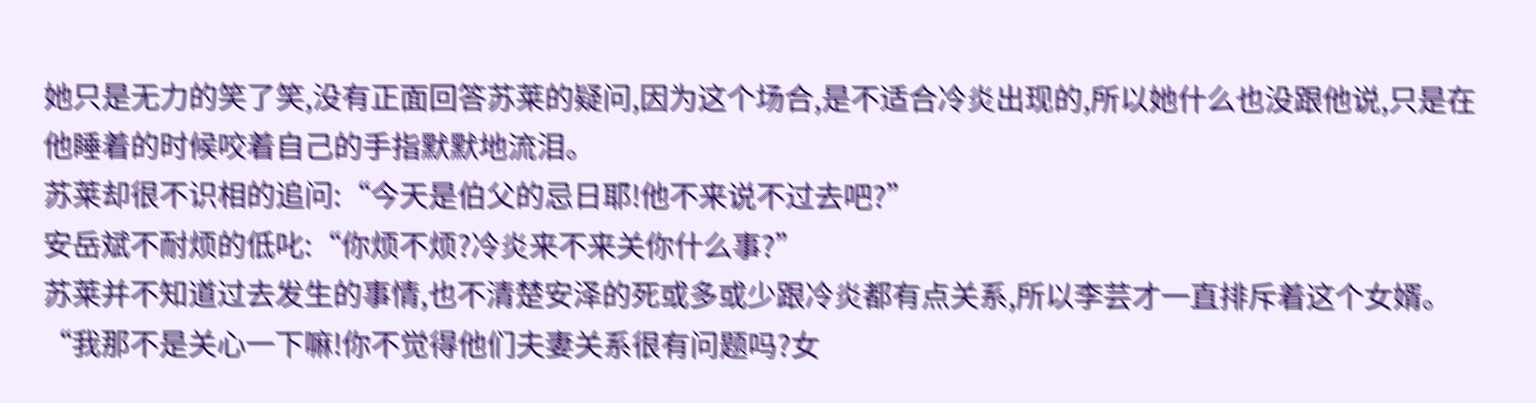她只是无力的笑了笑,没有正面回答苏莱的疑问,因为这个场合,是不适合冷炎出现的,所以她什么也没跟他说,只是在他睡着的时候咬着自己的手指默默地流泪。
苏莱却很不识相的追问:“今天是伯父的忌日耶!他不来说不过去吧?”
安岳斌不耐烦的低叱:“你烦不烦?冷炎来不来关你什么事?”
苏莱并不知道过去发生的事情,也不清楚安泽的死或多或少跟冷炎都有点关系,所以李芸才一直排斥着这个女婿。
“我那不是关心一下嘛!你不觉得他们夫妻关系很有问题吗?女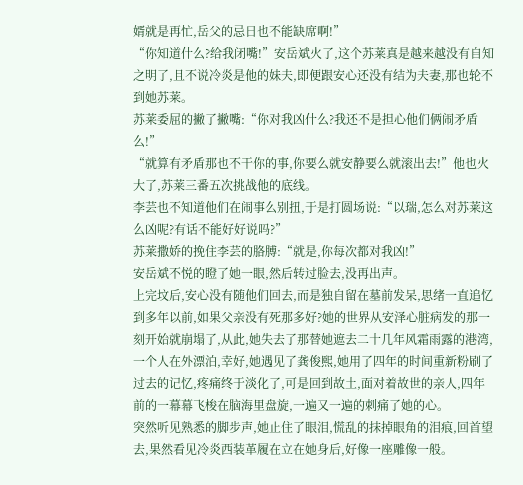婿就是再忙,岳父的忌日也不能缺席啊!”
“你知道什么?给我闭嘴!”安岳斌火了,这个苏莱真是越来越没有自知之明了,且不说冷炎是他的妹夫,即便跟安心还没有结为夫妻,那也轮不到她苏莱。
苏莱委屈的撇了撇嘴:“你对我凶什么?我还不是担心他们俩闹矛盾么!”
“就算有矛盾那也不干你的事,你要么就安静要么就滚出去!”他也火大了,苏莱三番五次挑战他的底线。
李芸也不知道他们在闹事么别扭,于是打圆场说:“以瑞,怎么对苏莱这么凶呢?有话不能好好说吗?”
苏莱撒娇的挽住李芸的胳膊:“就是,你每次都对我凶!”
安岳斌不悦的瞪了她一眼,然后转过脸去,没再出声。
上完坟后,安心没有随他们回去,而是独自留在墓前发呆,思绪一直追忆到多年以前,如果父亲没有死那多好?她的世界从安泽心脏病发的那一刻开始就崩塌了,从此,她失去了那替她遮去二十几年风霜雨露的港湾,一个人在外漂泊,幸好,她遇见了龚俊熙,她用了四年的时间重新粉刷了过去的记忆,疼痛终于淡化了,可是回到故土,面对着故世的亲人,四年前的一幕幕飞梭在脑海里盘旋,一遍又一遍的刺痛了她的心。
突然听见熟悉的脚步声,她止住了眼泪,慌乱的抹掉眼角的泪痕,回首望去,果然看见冷炎西装革履在立在她身后,好像一座雕像一般。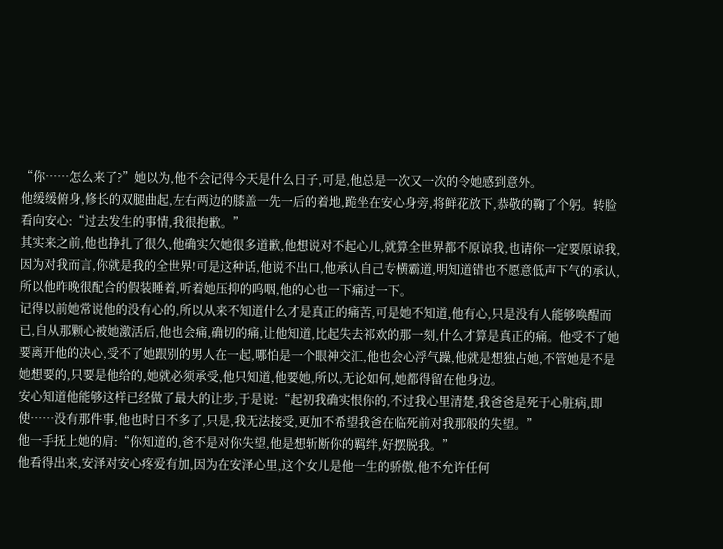“你……怎么来了?”她以为,他不会记得今天是什么日子,可是,他总是一次又一次的令她感到意外。
他缓缓俯身,修长的双腿曲起,左右两边的膝盖一先一后的着地,跪坐在安心身旁,将鲜花放下,恭敬的鞠了个躬。转脸看向安心:“过去发生的事情,我很抱歉。”
其实来之前,他也挣扎了很久,他确实欠她很多道歉,他想说对不起心儿,就算全世界都不原谅我,也请你一定要原谅我,因为对我而言,你就是我的全世界!可是这种话,他说不出口,他承认自己专横霸道,明知道错也不愿意低声下气的承认,所以他昨晚很配合的假装睡着,听着她压抑的呜咽,他的心也一下痛过一下。
记得以前她常说他的没有心的,所以从来不知道什么才是真正的痛苦,可是她不知道,他有心,只是没有人能够唤醒而已,自从那颗心被她激活后,他也会痛,确切的痛,让他知道,比起失去祁欢的那一刻,什么才算是真正的痛。他受不了她要离开他的决心,受不了她跟别的男人在一起,哪怕是一个眼神交汇,他也会心浮气躁,他就是想独占她,不管她是不是她想要的,只要是他给的,她就必须承受,他只知道,他要她,所以,无论如何,她都得留在他身边。
安心知道他能够这样已经做了最大的让步,于是说:“起初我确实恨你的,不过我心里清楚,我爸爸是死于心脏病,即使……没有那件事,他也时日不多了,只是,我无法接受,更加不希望我爸在临死前对我那般的失望。”
他一手抚上她的肩:“你知道的,爸不是对你失望,他是想斩断你的羁绊,好摆脱我。”
他看得出来,安泽对安心疼爱有加,因为在安泽心里,这个女儿是他一生的骄傲,他不允许任何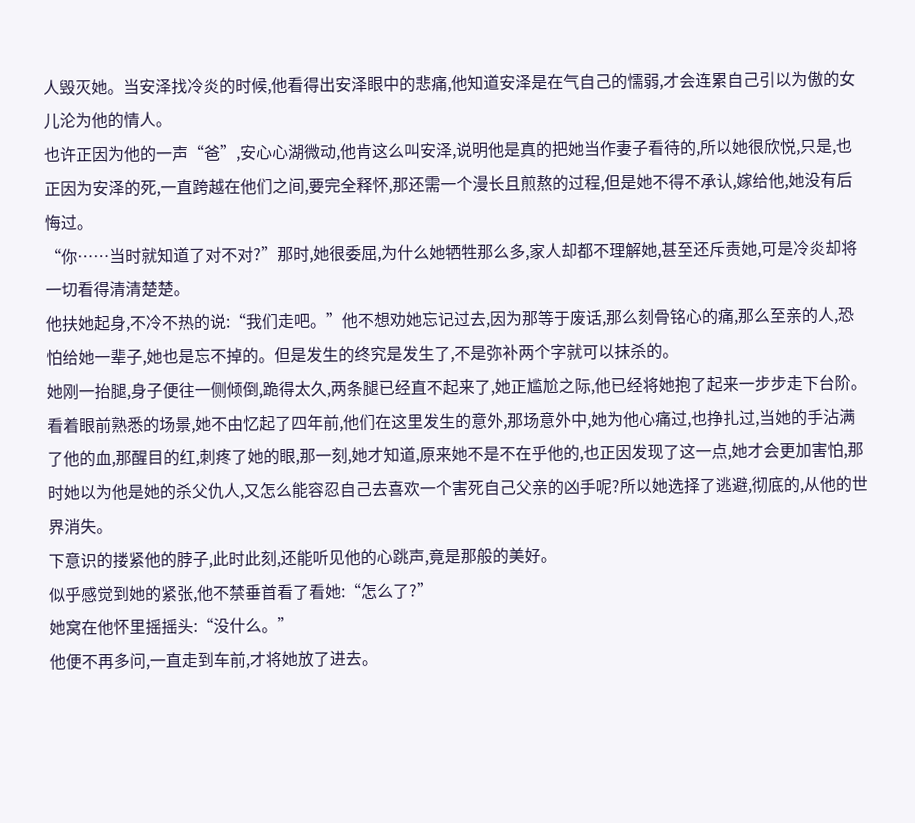人毁灭她。当安泽找冷炎的时候,他看得出安泽眼中的悲痛,他知道安泽是在气自己的懦弱,才会连累自己引以为傲的女儿沦为他的情人。
也许正因为他的一声“爸”,安心心湖微动,他肯这么叫安泽,说明他是真的把她当作妻子看待的,所以她很欣悦,只是,也正因为安泽的死,一直跨越在他们之间,要完全释怀,那还需一个漫长且煎熬的过程,但是她不得不承认,嫁给他,她没有后悔过。
“你……当时就知道了对不对?”那时,她很委屈,为什么她牺牲那么多,家人却都不理解她,甚至还斥责她,可是冷炎却将一切看得清清楚楚。
他扶她起身,不冷不热的说:“我们走吧。”他不想劝她忘记过去,因为那等于废话,那么刻骨铭心的痛,那么至亲的人,恐怕给她一辈子,她也是忘不掉的。但是发生的终究是发生了,不是弥补两个字就可以抹杀的。
她刚一抬腿,身子便往一侧倾倒,跪得太久,两条腿已经直不起来了,她正尴尬之际,他已经将她抱了起来一步步走下台阶。
看着眼前熟悉的场景,她不由忆起了四年前,他们在这里发生的意外,那场意外中,她为他心痛过,也挣扎过,当她的手沾满了他的血,那醒目的红,刺疼了她的眼,那一刻,她才知道,原来她不是不在乎他的,也正因发现了这一点,她才会更加害怕,那时她以为他是她的杀父仇人,又怎么能容忍自己去喜欢一个害死自己父亲的凶手呢?所以她选择了逃避,彻底的,从他的世界消失。
下意识的搂紧他的脖子,此时此刻,还能听见他的心跳声,竟是那般的美好。
似乎感觉到她的紧张,他不禁垂首看了看她:“怎么了?”
她窝在他怀里摇摇头:“没什么。”
他便不再多问,一直走到车前,才将她放了进去。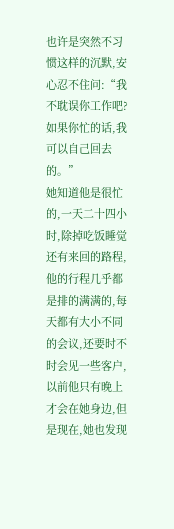也许是突然不习惯这样的沉默,安心忍不住问:“我不耽误你工作吧?如果你忙的话,我可以自己回去的。”
她知道他是很忙的,一天二十四小时,除掉吃饭睡觉还有来回的路程,他的行程几乎都是排的满满的,每天都有大小不同的会议,还要时不时会见一些客户,以前他只有晚上才会在她身边,但是现在,她也发现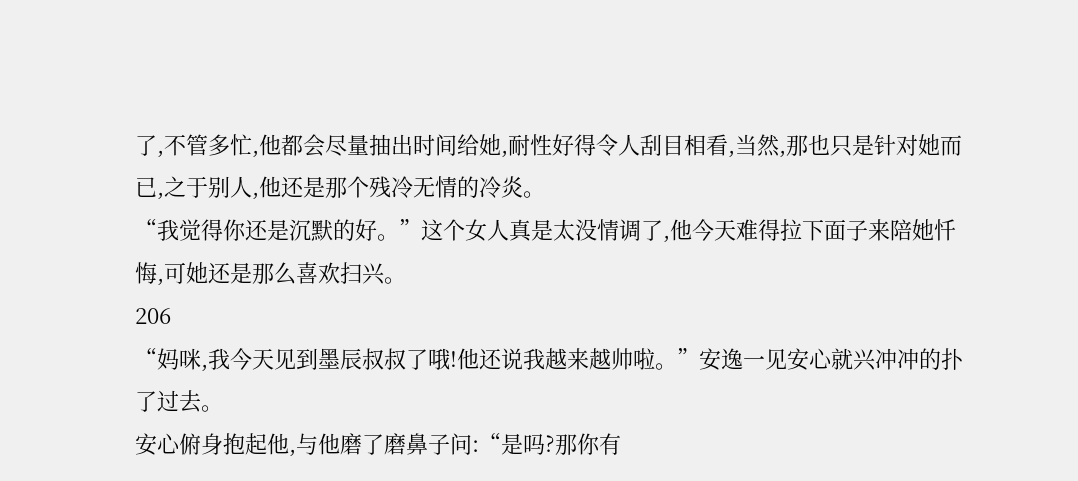了,不管多忙,他都会尽量抽出时间给她,耐性好得令人刮目相看,当然,那也只是针对她而已,之于别人,他还是那个残冷无情的冷炎。
“我觉得你还是沉默的好。”这个女人真是太没情调了,他今天难得拉下面子来陪她忏悔,可她还是那么喜欢扫兴。
206
“妈咪,我今天见到墨辰叔叔了哦!他还说我越来越帅啦。”安逸一见安心就兴冲冲的扑了过去。
安心俯身抱起他,与他磨了磨鼻子问:“是吗?那你有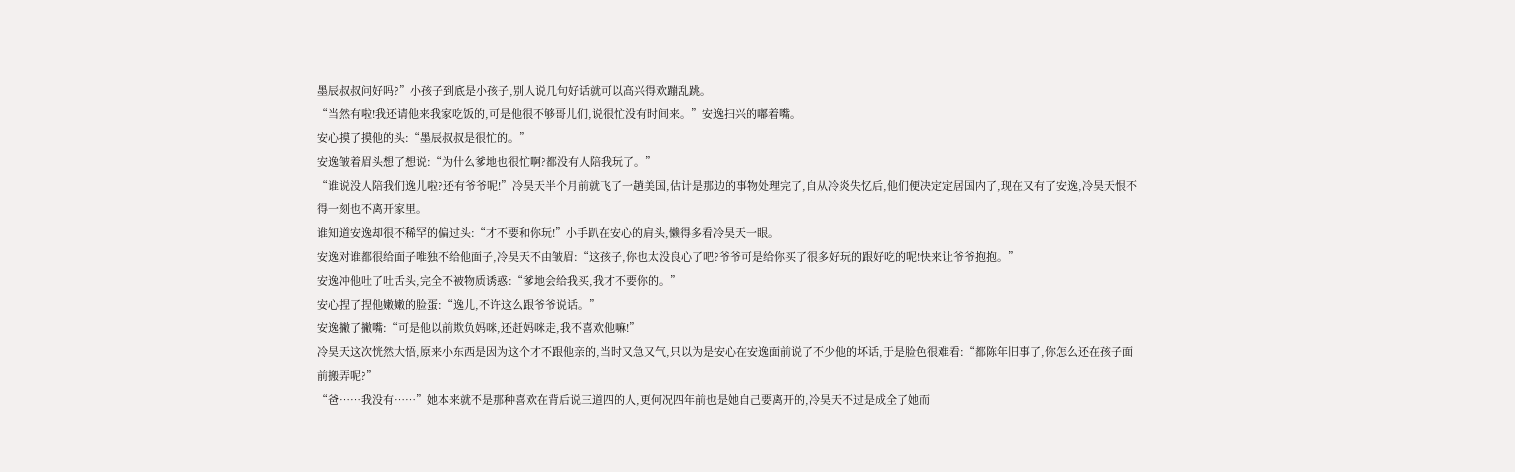墨辰叔叔问好吗?”小孩子到底是小孩子,别人说几句好话就可以高兴得欢蹦乱跳。
“当然有啦!我还请他来我家吃饭的,可是他很不够哥儿们,说很忙没有时间来。”安逸扫兴的嘟着嘴。
安心摸了摸他的头:“墨辰叔叔是很忙的。”
安逸皱着眉头想了想说:“为什么爹地也很忙啊?都没有人陪我玩了。”
“谁说没人陪我们逸儿啦?还有爷爷呢!”冷昊天半个月前就飞了一趟美国,估计是那边的事物处理完了,自从冷炎失忆后,他们便决定定居国内了,现在又有了安逸,冷昊天恨不得一刻也不离开家里。
谁知道安逸却很不稀罕的偏过头:“才不要和你玩!”小手趴在安心的肩头,懒得多看冷昊天一眼。
安逸对谁都很给面子唯独不给他面子,冷昊天不由皱眉:“这孩子,你也太没良心了吧?爷爷可是给你买了很多好玩的跟好吃的呢!快来让爷爷抱抱。”
安逸冲他吐了吐舌头,完全不被物质诱惑:“爹地会给我买,我才不要你的。”
安心捏了捏他嫩嫩的脸蛋:“逸儿,不许这么跟爷爷说话。”
安逸撇了撇嘴:“可是他以前欺负妈咪,还赶妈咪走,我不喜欢他嘛!”
冷昊天这次恍然大悟,原来小东西是因为这个才不跟他亲的,当时又急又气,只以为是安心在安逸面前说了不少他的坏话,于是脸色很难看:“都陈年旧事了,你怎么还在孩子面前搬弄呢?”
“爸……我没有……”她本来就不是那种喜欢在背后说三道四的人,更何况四年前也是她自己要离开的,冷昊天不过是成全了她而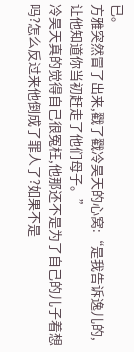已。
方雅突然冒了出来,戳了戳冷昊天的心窝:“是我告诉逸儿的,让他知道你当初赶走了他们母子。”
冷昊天真的觉得自己很冤枉,他那还不是为了自己的儿子着想吗?怎么反过来他倒成了罪人了?如果不是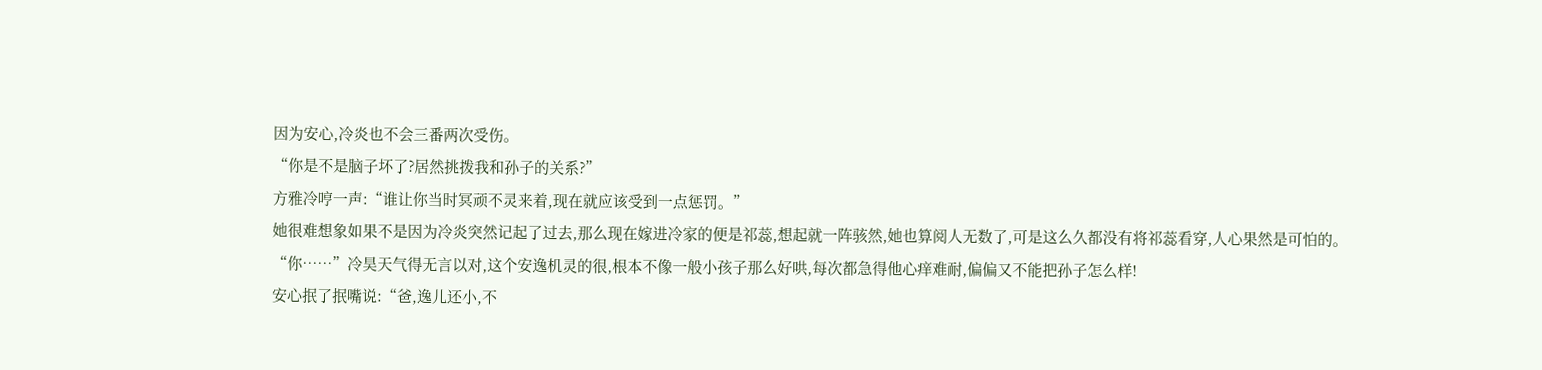因为安心,冷炎也不会三番两次受伤。
“你是不是脑子坏了?居然挑拨我和孙子的关系?”
方雅冷哼一声:“谁让你当时冥顽不灵来着,现在就应该受到一点惩罚。”
她很难想象如果不是因为冷炎突然记起了过去,那么现在嫁进冷家的便是祁蕊,想起就一阵骇然,她也算阅人无数了,可是这么久都没有将祁蕊看穿,人心果然是可怕的。
“你……”冷昊天气得无言以对,这个安逸机灵的很,根本不像一般小孩子那么好哄,每次都急得他心痒难耐,偏偏又不能把孙子怎么样!
安心抿了抿嘴说:“爸,逸儿还小,不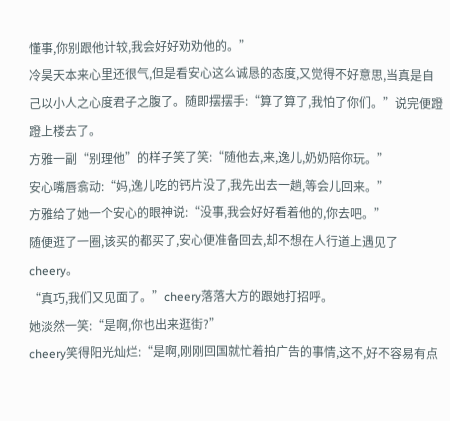懂事,你别跟他计较,我会好好劝劝他的。”
冷昊天本来心里还很气,但是看安心这么诚恳的态度,又觉得不好意思,当真是自己以小人之心度君子之腹了。随即摆摆手:“算了算了,我怕了你们。”说完便蹬蹬上楼去了。
方雅一副“别理他”的样子笑了笑:“随他去,来,逸儿,奶奶陪你玩。”
安心嘴唇翕动:“妈,逸儿吃的钙片没了,我先出去一趟,等会儿回来。”
方雅给了她一个安心的眼神说:“没事,我会好好看着他的,你去吧。”
随便逛了一圈,该买的都买了,安心便准备回去,却不想在人行道上遇见了cheery。
“真巧,我们又见面了。”cheery落落大方的跟她打招呼。
她淡然一笑:“是啊,你也出来逛街?”
cheery笑得阳光灿烂:“是啊,刚刚回国就忙着拍广告的事情,这不,好不容易有点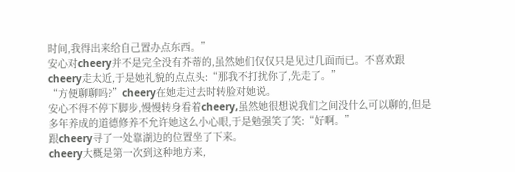时间,我得出来给自己置办点东西。”
安心对cheery并不是完全没有芥蒂的,虽然她们仅仅只是见过几面而已。不喜欢跟cheery走太近,于是她礼貌的点点头:“那我不打扰你了,先走了。”
“方便聊聊吗?”cheery在她走过去时转脸对她说。
安心不得不停下脚步,慢慢转身看着cheery,虽然她很想说我们之间没什么可以聊的,但是多年养成的道德修养不允许她这么小心眼,于是勉强笑了笑:“好啊。”
跟cheery寻了一处靠湖边的位置坐了下来。
cheery大概是第一次到这种地方来,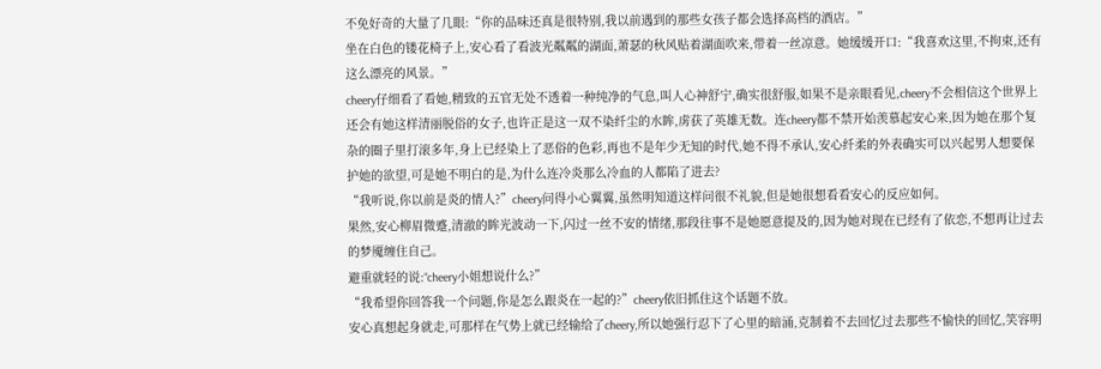不免好奇的大量了几眼:“你的品味还真是很特别,我以前遇到的那些女孩子都会选择高档的酒店。”
坐在白色的镂花椅子上,安心看了看波光粼粼的湖面,萧瑟的秋风贴着湖面吹来,带着一丝凉意。她缓缓开口:“我喜欢这里,不拘束,还有这么漂亮的风景。”
cheery仔细看了看她,精致的五官无处不透着一种纯净的气息,叫人心神舒宁,确实很舒服,如果不是亲眼看见,cheery不会相信这个世界上还会有她这样清丽脱俗的女子,也许正是这一双不染纤尘的水眸,虏获了英雄无数。连cheery都不禁开始羡慕起安心来,因为她在那个复杂的圈子里打滚多年,身上已经染上了恶俗的色彩,再也不是年少无知的时代,她不得不承认,安心纤柔的外表确实可以兴起男人想要保护她的欲望,可是她不明白的是,为什么连冷炎那么冷血的人都陷了进去?
“我听说,你以前是炎的情人?”cheery问得小心翼翼,虽然明知道这样问很不礼貌,但是她很想看看安心的反应如何。
果然,安心柳眉微蹙,清澈的眸光波动一下,闪过一丝不安的情绪,那段往事不是她愿意提及的,因为她对现在已经有了依恋,不想再让过去的梦魇缠住自己。
避重就轻的说:“cheery小姐想说什么?”
“我希望你回答我一个问题,你是怎么跟炎在一起的?”cheery依旧抓住这个话题不放。
安心真想起身就走,可那样在气势上就已经输给了cheery,所以她强行忍下了心里的暗涌,克制着不去回忆过去那些不愉快的回忆,笑容明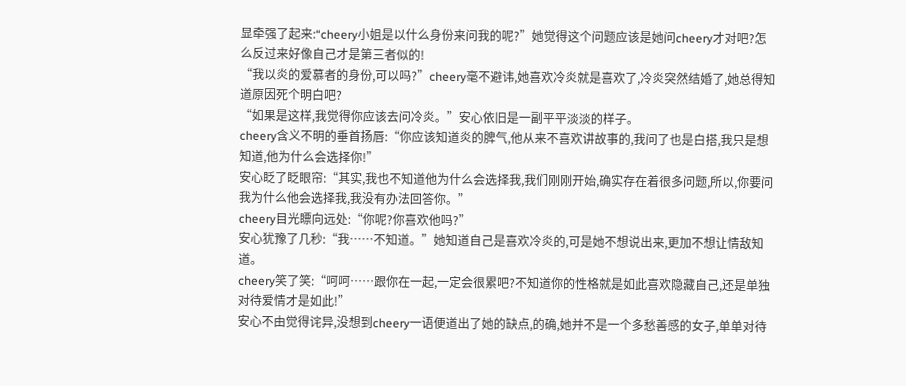显牵强了起来:“cheery小姐是以什么身份来问我的呢?”她觉得这个问题应该是她问cheery才对吧?怎么反过来好像自己才是第三者似的!
“我以炎的爱慕者的身份,可以吗?”cheery毫不避讳,她喜欢冷炎就是喜欢了,冷炎突然结婚了,她总得知道原因死个明白吧?
“如果是这样,我觉得你应该去问冷炎。”安心依旧是一副平平淡淡的样子。
cheery含义不明的垂首扬唇:“你应该知道炎的脾气,他从来不喜欢讲故事的,我问了也是白搭,我只是想知道,他为什么会选择你!”
安心眨了眨眼帘:“其实,我也不知道他为什么会选择我,我们刚刚开始,确实存在着很多问题,所以,你要问我为什么他会选择我,我没有办法回答你。”
cheery目光瞟向远处:“你呢?你喜欢他吗?”
安心犹豫了几秒:“我……不知道。”她知道自己是喜欢冷炎的,可是她不想说出来,更加不想让情敌知道。
cheery笑了笑:“呵呵……跟你在一起,一定会很累吧?不知道你的性格就是如此喜欢隐藏自己,还是单独对待爱情才是如此!”
安心不由觉得诧异,没想到cheery一语便道出了她的缺点,的确,她并不是一个多愁善感的女子,单单对待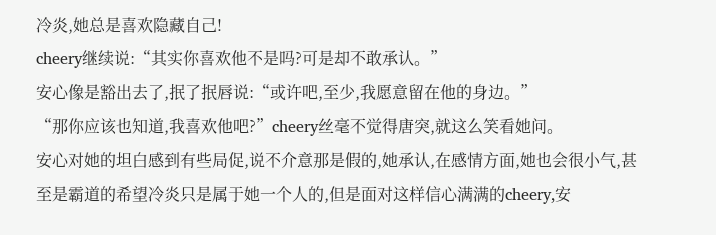冷炎,她总是喜欢隐藏自己!
cheery继续说:“其实你喜欢他不是吗?可是却不敢承认。”
安心像是豁出去了,抿了抿唇说:“或许吧,至少,我愿意留在他的身边。”
“那你应该也知道,我喜欢他吧?”cheery丝毫不觉得唐突,就这么笑看她问。
安心对她的坦白感到有些局促,说不介意那是假的,她承认,在感情方面,她也会很小气,甚至是霸道的希望冷炎只是属于她一个人的,但是面对这样信心满满的cheery,安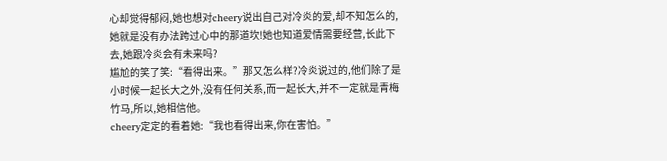心却觉得郁闷,她也想对cheery说出自己对冷炎的爱,却不知怎么的,她就是没有办法跨过心中的那道坎!她也知道爱情需要经营,长此下去,她跟冷炎会有未来吗?
尴尬的笑了笑:“看得出来。”那又怎么样?冷炎说过的,他们除了是小时候一起长大之外,没有任何关系,而一起长大,并不一定就是青梅竹马,所以,她相信他。
cheery定定的看着她:“我也看得出来,你在害怕。”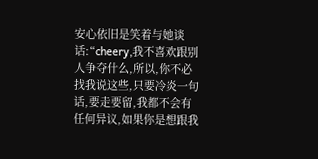安心依旧是笑着与她谈话:“cheery,我不喜欢跟别人争夺什么,所以,你不必找我说这些,只要冷炎一句话,要走要留,我都不会有任何异议,如果你是想跟我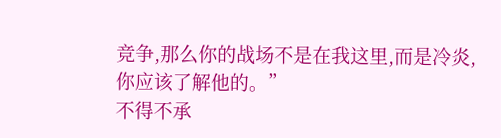竞争,那么你的战场不是在我这里,而是冷炎,你应该了解他的。”
不得不承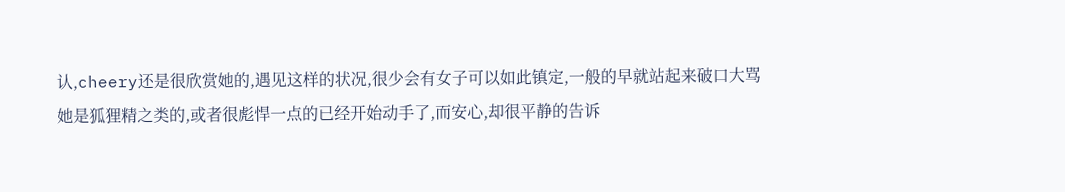认,cheery还是很欣赏她的,遇见这样的状况,很少会有女子可以如此镇定,一般的早就站起来破口大骂她是狐狸精之类的,或者很彪悍一点的已经开始动手了,而安心,却很平静的告诉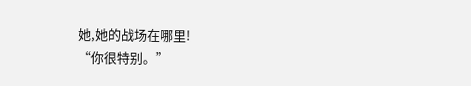她,她的战场在哪里!
“你很特别。”